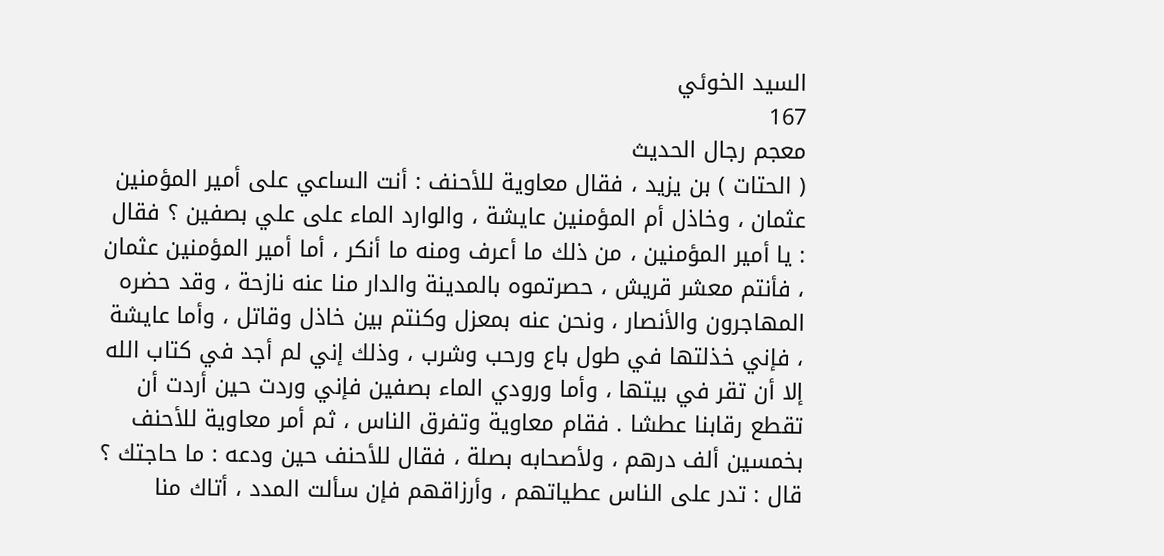السيد الخوئي
167
معجم رجال الحديث
( الحتات ) بن يزيد ، فقال معاوية للأحنف : أنت الساعي على أمير المؤمنين عثمان ، وخاذل أم المؤمنين عايشة ، والوارد الماء على علي بصفين ؟ فقال : يا أمير المؤمنين ، من ذلك ما أعرف ومنه ما أنكر ، أما أمير المؤمنين عثمان ، فأنتم معشر قريش ، حصرتموه بالمدينة والدار منا عنه نازحة ، وقد حضره المهاجرون والأنصار ، ونحن عنه بمعزل وكنتم بين خاذل وقاتل ، وأما عايشة ، فإني خذلتها في طول باع ورحب وشرب ، وذلك إني لم أجد في كتاب الله إلا أن تقر في بيتها ، وأما ورودي الماء بصفين فإني وردت حين أردت أن تقطع رقابنا عطشا . فقام معاوية وتفرق الناس ، ثم أمر معاوية للأحنف بخمسين ألف درهم ، ولأصحابه بصلة ، فقال للأحنف حين ودعه : ما حاجتك ؟ قال : تدر على الناس عطياتهم ، وأرزاقهم فإن سألت المدد ، أتاك منا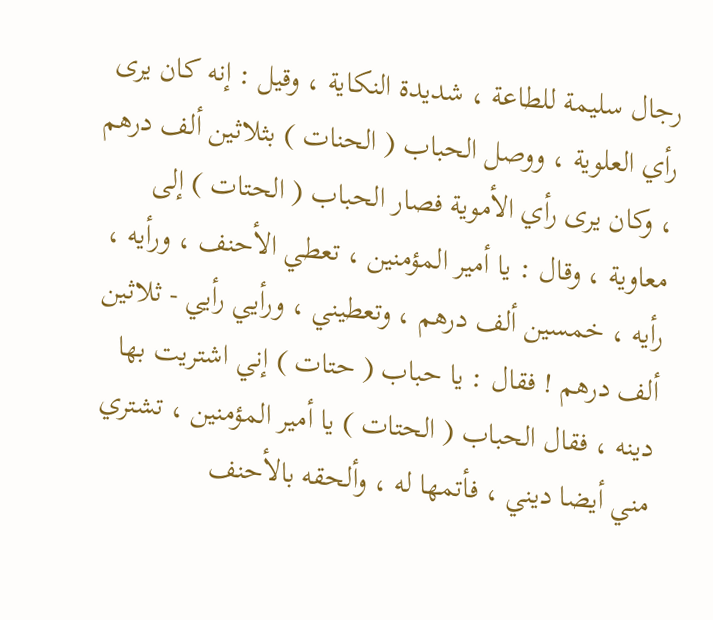رجال سليمة للطاعة ، شديدة النكاية ، وقيل : إنه كان يرى رأي العلوية ، ووصل الحباب ( الحنات ) بثلاثين ألف درهم ، وكان يرى رأي الأموية فصار الحباب ( الحتات ) إلى معاوية ، وقال : يا أمير المؤمنين ، تعطي الأحنف ، ورأيه ، رأيه ، خمسين ألف درهم ، وتعطيني ، ورأيي رأيي - ثلاثين ألف درهم ! فقال : يا حباب ( حتات ) إني اشتريت بها دينه ، فقال الحباب ( الحتات ) يا أمير المؤمنين ، تشتري مني أيضا ديني ، فأتمها له ، وألحقه بالأحنف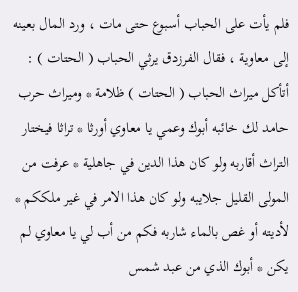فلم يأت على الحباب أسبوع حتى مات ، ورد المال بعينه إلى معاوية ، فقال الفرزدق يرثي الحباب ( الحتات ) : أتأكل ميراث الحباب ( الحتات ) ظلامة * وميراث حرب حامد لك خائبه أبوك وعمي يا معاوي أورثا * تراثا فيختار التراث أقاربه ولو كان هذا الدين في جاهلية * عرفت من المولى القليل جلايبه ولو كان هذا الامر في غير ملككم * لأديته أو غص بالماء شاربه فكم من أب لي يا معاوي لم يكن * أبوك الذي من عبد شمس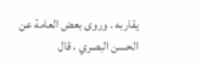يقاربه . وروى بعض العامة عن الحسن البصري ، قال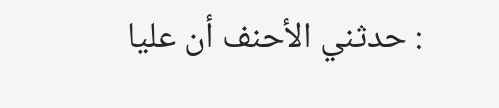: حدثني الأحنف أن عليا